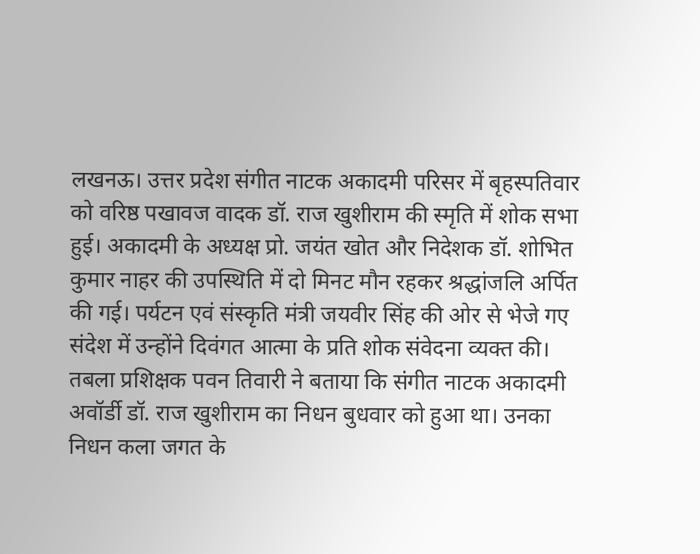लखनऊ। उत्तर प्रदेश संगीत नाटक अकादमी परिसर में बृहस्पतिवार को वरिष्ठ पखावज वादक डॉ. राज खुशीराम की स्मृति में शोक सभा हुई। अकादमी के अध्यक्ष प्रो. जयंत खोत और निदेशक डॉ. शोभित कुमार नाहर की उपस्थिति में दो मिनट मौन रहकर श्रद्धांजलि अर्पित की गई। पर्यटन एवं संस्कृति मंत्री जयवीर सिंह की ओर से भेजे गए संदेश में उन्होंने दिवंगत आत्मा के प्रति शोक संवेदना व्यक्त की।
तबला प्रशिक्षक पवन तिवारी ने बताया कि संगीत नाटक अकादमी अवॉर्डी डॉ. राज खुशीराम का निधन बुधवार को हुआ था। उनका निधन कला जगत के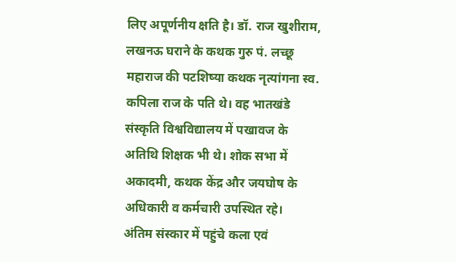लिए अपूर्णनीय क्षति है। डॉ. राज खुशीराम, लखनऊ घराने के कथक गुरु पं. लच्छू महाराज की पटशिष्या कथक नृत्यांगना स्व. कपिला राज के पति थे। वह भातखंडे संस्कृति विश्वविद्यालय में पखावज के अतिथि शिक्षक भी थे। शोक सभा में अकादमी, कथक केंद्र और जयघोष के अधिकारी व कर्मचारी उपस्थित रहे।
अंतिम संस्कार में पहुंचे कला एवं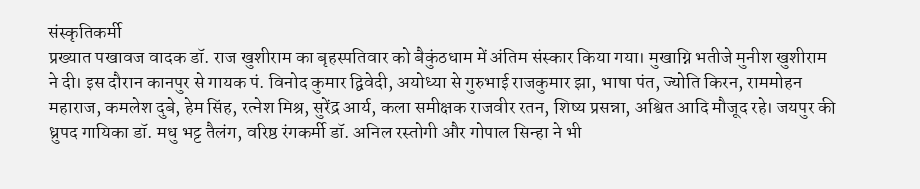संस्कृतिकर्मी
प्रख्यात पखावज वादक डॉ. राज खुशीराम का बृहस्पतिवार को बैकुंठधाम में अंतिम संस्कार किया गया। मुखाग्नि भतीजे मुनीश खुशीराम ने दी। इस दौरान कानपुर से गायक पं. विनोद कुमार द्विवेदी, अयोध्या से गुरुभाई राजकुमार झा, भाषा पंत, ज्योति किरन, राममोहन महाराज, कमलेश दुबे, हेम सिंह, रत्नेश मिश्र, सुरेंद्र आर्य, कला समीक्षक राजवीर रतन, शिष्य प्रसन्ना, अश्वित आदि मौजूद रहे। जयपुर की ध्रुपद गायिका डॉ. मधु भट्ट तैलंग, वरिष्ठ रंगकर्मी डॉ. अनिल रस्तोगी और गोपाल सिन्हा ने भी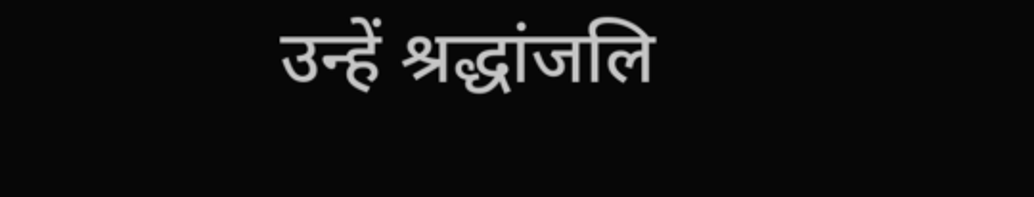उन्हें श्रद्धांजलि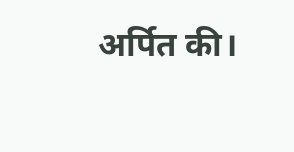अर्पित की।